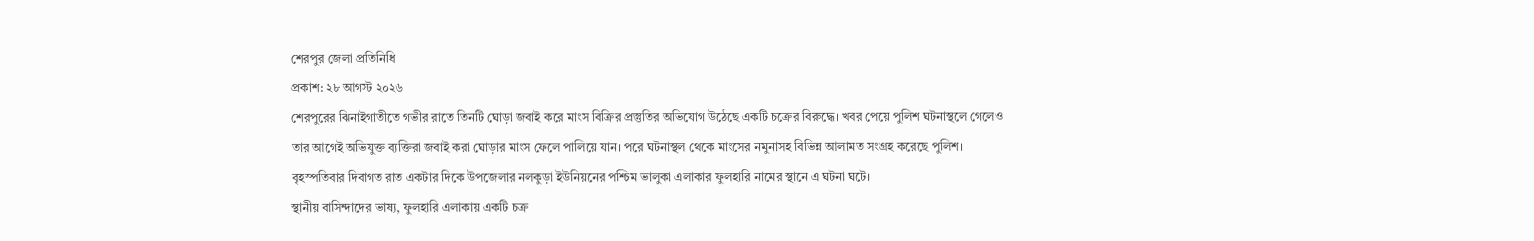শেরপুর জেলা প্রতিনিধি
প্রকাশ: ২৮ আগস্ট ২০২৬
শেরপুরের ঝিনাইগাতীতে গভীর রাতে তিনটি ঘোড়া জবাই করে মাংস বিক্রির প্রস্তুতির অভিযোগ উঠেছে একটি চক্রের বিরুদ্ধে। খবর পেয়ে পুলিশ ঘটনাস্থলে গেলেও তার আগেই অভিযুক্ত ব্যক্তিরা জবাই করা ঘোড়ার মাংস ফেলে পালিয়ে যান। পরে ঘটনাস্থল থেকে মাংসের নমুনাসহ বিভিন্ন আলামত সংগ্রহ করেছে পুলিশ।
বৃহস্পতিবার দিবাগত রাত একটার দিকে উপজেলার নলকুড়া ইউনিয়নের পশ্চিম ভালুকা এলাকার ফুলহারি নামের স্থানে এ ঘটনা ঘটে।
স্থানীয় বাসিন্দাদের ভাষ্য, ফুলহারি এলাকায় একটি চক্র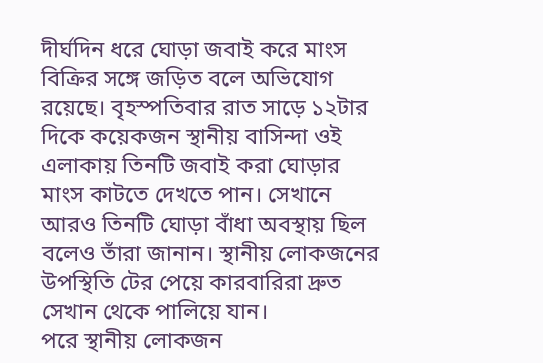দীর্ঘদিন ধরে ঘোড়া জবাই করে মাংস বিক্রির সঙ্গে জড়িত বলে অভিযোগ রয়েছে। বৃহস্পতিবার রাত সাড়ে ১২টার দিকে কয়েকজন স্থানীয় বাসিন্দা ওই এলাকায় তিনটি জবাই করা ঘোড়ার মাংস কাটতে দেখতে পান। সেখানে আরও তিনটি ঘোড়া বাঁধা অবস্থায় ছিল বলেও তাঁরা জানান। স্থানীয় লোকজনের উপস্থিতি টের পেয়ে কারবারিরা দ্রুত সেখান থেকে পালিয়ে যান।
পরে স্থানীয় লোকজন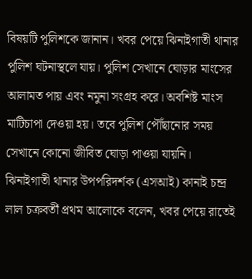বিষয়টি পুলিশকে জানান। খবর পেয়ে ঝিনাইগাতী থানার পুলিশ ঘটনাস্থলে যায়। পুলিশ সেখানে ঘোড়ার মাংসের আলামত পায় এবং নমুনা সংগ্রহ করে। অবশিষ্ট মাংস মাটিচাপা দেওয়া হয়। তবে পুলিশ পৌঁছানোর সময় সেখানে কোনো জীবিত ঘোড়া পাওয়া যায়নি।
ঝিনাইগাতী থানার উপপরিদর্শক (এসআই) কানাই চন্দ্র লাল চক্রবর্তী প্রথম আলোকে বলেন, খবর পেয়ে রাতেই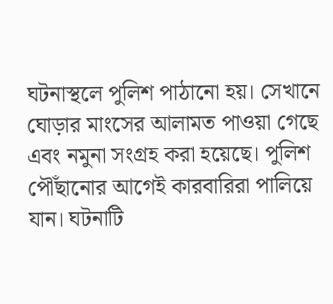ঘটনাস্থলে পুলিশ পাঠানো হয়। সেখানে ঘোড়ার মাংসের আলামত পাওয়া গেছে এবং নমুনা সংগ্রহ করা হয়েছে। পুলিশ পৌঁছানোর আগেই কারবারিরা পালিয়ে যান। ঘটনাটি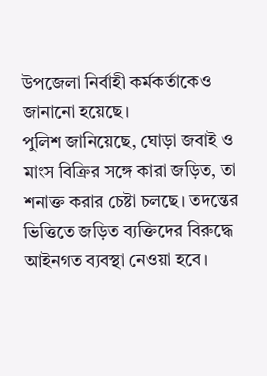উপজেলা নির্বাহী কর্মকর্তাকেও জানানো হয়েছে।
পুলিশ জানিয়েছে, ঘোড়া জবাই ও মাংস বিক্রির সঙ্গে কারা জড়িত, তা শনাক্ত করার চেষ্টা চলছে। তদন্তের ভিত্তিতে জড়িত ব্যক্তিদের বিরুদ্ধে আইনগত ব্যবস্থা নেওয়া হবে।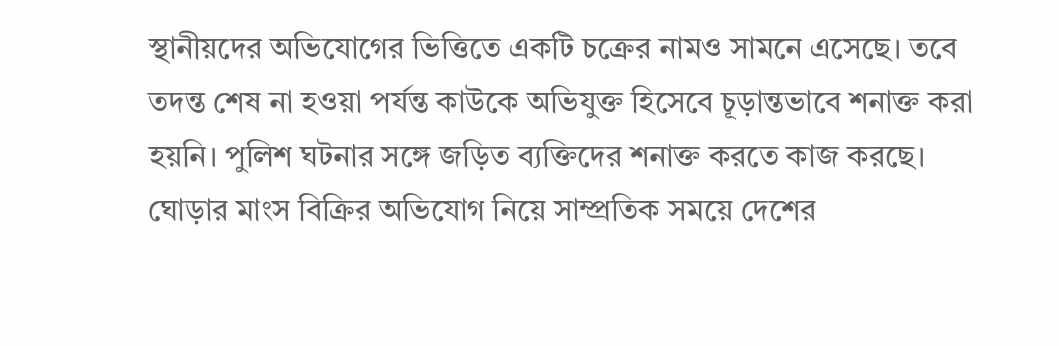স্থানীয়দের অভিযোগের ভিত্তিতে একটি চক্রের নামও সামনে এসেছে। তবে তদন্ত শেষ না হওয়া পর্যন্ত কাউকে অভিযুক্ত হিসেবে চূড়ান্তভাবে শনাক্ত করা হয়নি। পুলিশ ঘটনার সঙ্গে জড়িত ব্যক্তিদের শনাক্ত করতে কাজ করছে।
ঘোড়ার মাংস বিক্রির অভিযোগ নিয়ে সাম্প্রতিক সময়ে দেশের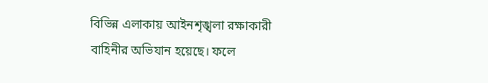বিভিন্ন এলাকায় আইনশৃঙ্খলা রক্ষাকারী বাহিনীর অভিযান হয়েছে। ফলে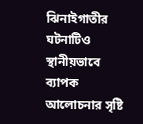ঝিনাইগাতীর ঘটনাটিও স্থানীয়ভাবে ব্যাপক আলোচনার সৃষ্টি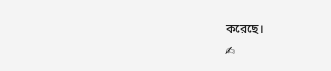করেছে।
✍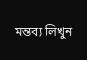মন্তব্য লিখুন